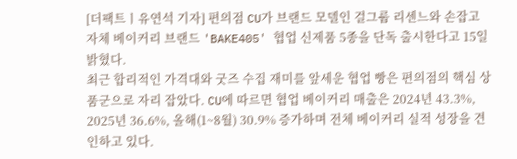[더팩트ㅣ유연석 기자] 편의점 CU가 브랜드 모델인 걸그룹 리센느와 손잡고 자체 베이커리 브랜드 'BAKE405' 협업 신제품 5종을 단독 출시한다고 15일 밝혔다.
최근 합리적인 가격대와 굿즈 수집 재미를 앞세운 협업 빵은 편의점의 핵심 상품군으로 자리 잡았다. CU에 따르면 협업 베이커리 매출은 2024년 43.3%, 2025년 36.6%, 올해(1~8월) 30.9% 증가하며 전체 베이커리 실적 성장을 견인하고 있다.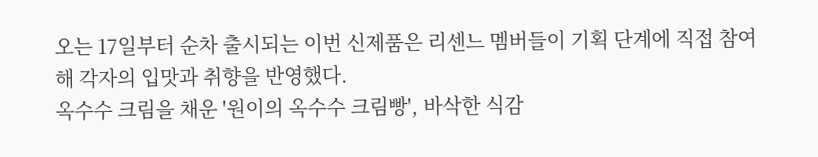오는 17일부터 순차 출시되는 이번 신제품은 리센느 멤버들이 기획 단계에 직접 참여해 각자의 입맛과 취향을 반영했다.
옥수수 크림을 채운 '원이의 옥수수 크림빵', 바삭한 식감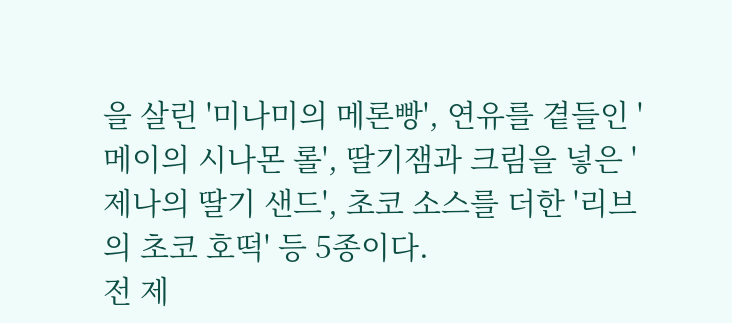을 살린 '미나미의 메론빵', 연유를 곁들인 '메이의 시나몬 롤', 딸기잼과 크림을 넣은 '제나의 딸기 샌드', 초코 소스를 더한 '리브의 초코 호떡' 등 5종이다.
전 제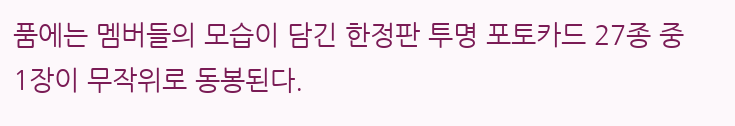품에는 멤버들의 모습이 담긴 한정판 투명 포토카드 27종 중 1장이 무작위로 동봉된다.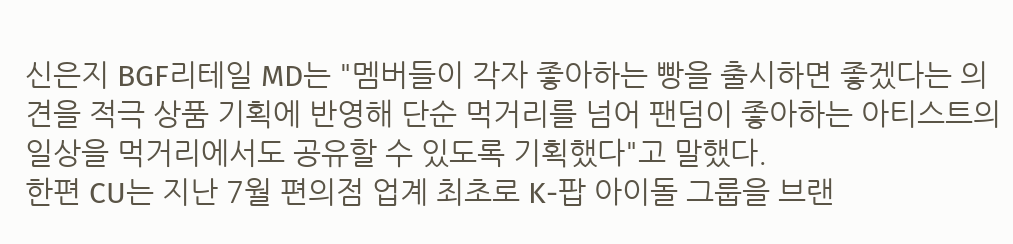신은지 BGF리테일 MD는 "멤버들이 각자 좋아하는 빵을 출시하면 좋겠다는 의견을 적극 상품 기획에 반영해 단순 먹거리를 넘어 팬덤이 좋아하는 아티스트의 일상을 먹거리에서도 공유할 수 있도록 기획했다"고 말했다.
한편 CU는 지난 7월 편의점 업계 최초로 K-팝 아이돌 그룹을 브랜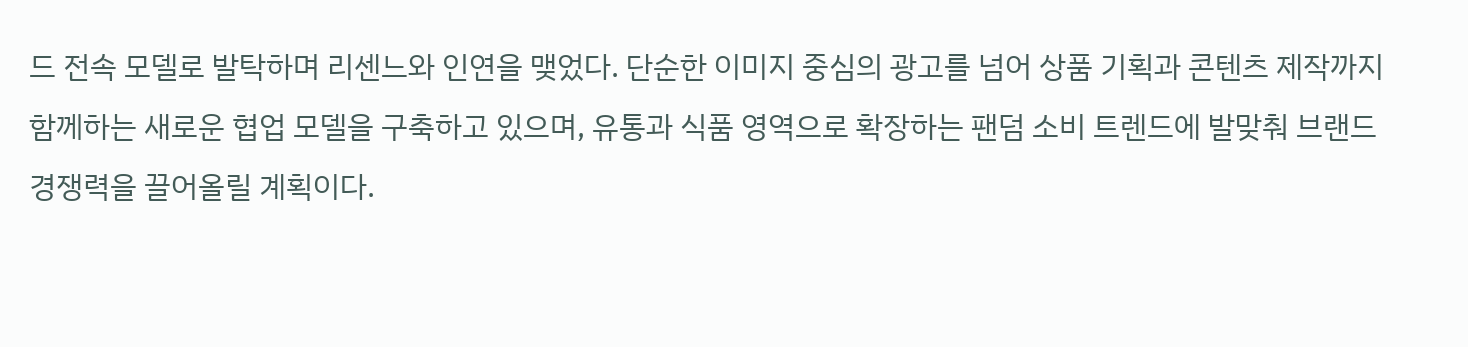드 전속 모델로 발탁하며 리센느와 인연을 맺었다. 단순한 이미지 중심의 광고를 넘어 상품 기획과 콘텐츠 제작까지 함께하는 새로운 협업 모델을 구축하고 있으며, 유통과 식품 영역으로 확장하는 팬덤 소비 트렌드에 발맞춰 브랜드 경쟁력을 끌어올릴 계획이다.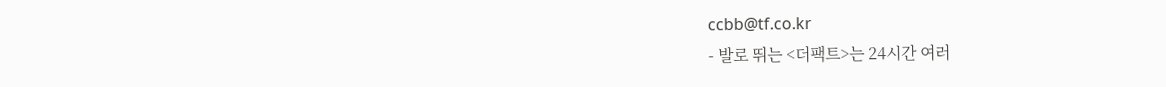ccbb@tf.co.kr
- 발로 뛰는 <더팩트>는 24시간 여러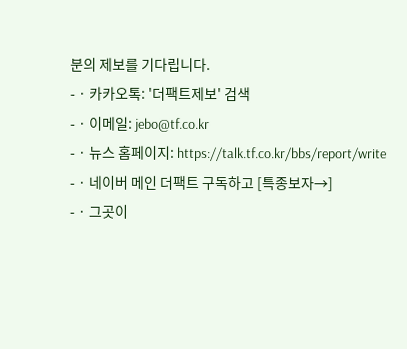분의 제보를 기다립니다.
- · 카카오톡: '더팩트제보' 검색
- · 이메일: jebo@tf.co.kr
- · 뉴스 홈페이지: https://talk.tf.co.kr/bbs/report/write
- · 네이버 메인 더팩트 구독하고 [특종보자→]
- · 그곳이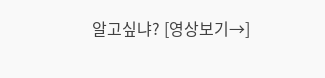알고싶냐? [영상보기→]